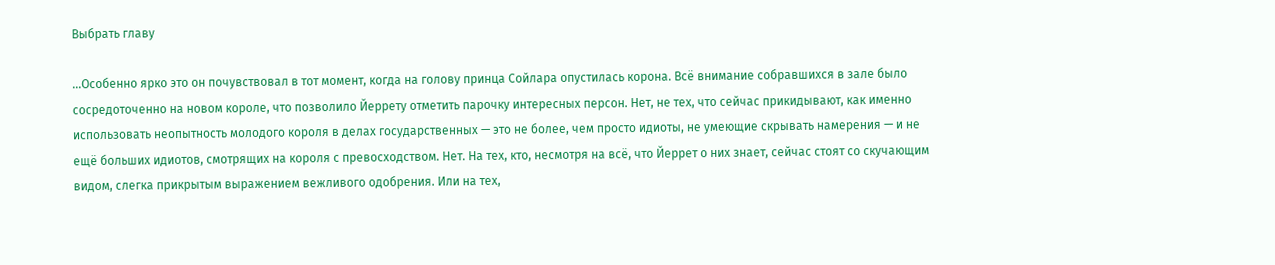Выбрать главу

…Особенно ярко это он почувствовал в тот момент, когда на голову принца Сойлара опустилась корона. Всё внимание собравшихся в зале было сосредоточенно на новом короле, что позволило Йеррету отметить парочку интересных персон. Нет, не тех, что сейчас прикидывают, как именно использовать неопытность молодого короля в делах государственных — это не более, чем просто идиоты, не умеющие скрывать намерения — и не ещё больших идиотов, смотрящих на короля с превосходством. Нет. На тех, кто, несмотря на всё, что Йеррет о них знает, сейчас стоят со скучающим видом, слегка прикрытым выражением вежливого одобрения. Или на тех,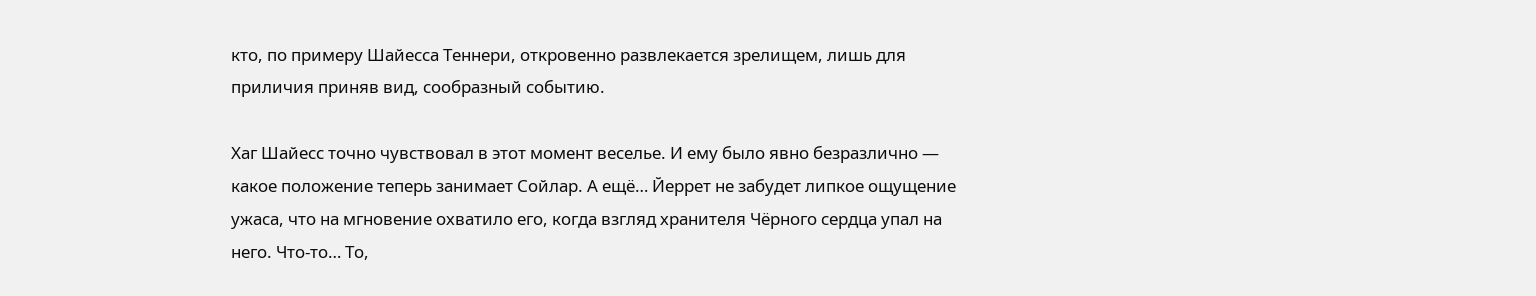кто, по примеру Шайесса Теннери, откровенно развлекается зрелищем, лишь для приличия приняв вид, сообразный событию.

Хаг Шайесс точно чувствовал в этот момент веселье. И ему было явно безразлично — какое положение теперь занимает Сойлар. А ещё… Йеррет не забудет липкое ощущение ужаса, что на мгновение охватило его, когда взгляд хранителя Чёрного сердца упал на него. Что-то… То,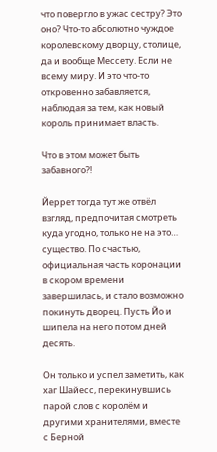что повергло в ужас сестру? Это оно? Что-то абсолютно чуждое королевскому дворцу, столице, да и вообще Мессету. Если не всему миру. И это что-то откровенно забавляется, наблюдая за тем, как новый король принимает власть.

Что в этом может быть забавного?!

Йеррет тогда тут же отвёл взгляд, предпочитая смотреть куда угодно, только не на это… существо. По счастью, официальная часть коронации в скором времени завершилась, и стало возможно покинуть дворец. Пусть Йо и шипела на него потом дней десять.

Он только и успел заметить, как хаг Шайесс, перекинувшись парой слов с королём и другими хранителями, вместе с Берной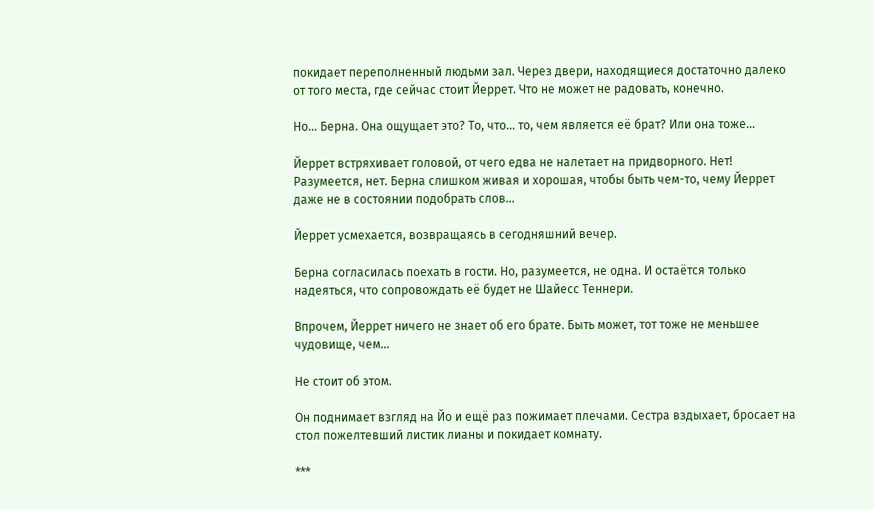покидает переполненный людьми зал. Через двери, находящиеся достаточно далеко от того места, где сейчас стоит Йеррет. Что не может не радовать, конечно.

Но… Берна. Она ощущает это? То, что… то, чем является её брат? Или она тоже…

Йеррет встряхивает головой, от чего едва не налетает на придворного. Нет! Разумеется, нет. Берна слишком живая и хорошая, чтобы быть чем-то, чему Йеррет даже не в состоянии подобрать слов…

Йеррет усмехается, возвращаясь в сегодняшний вечер.

Берна согласилась поехать в гости. Но, разумеется, не одна. И остаётся только надеяться, что сопровождать её будет не Шайесс Теннери.

Впрочем, Йеррет ничего не знает об его брате. Быть может, тот тоже не меньшее чудовище, чем…

Не стоит об этом.

Он поднимает взгляд на Йо и ещё раз пожимает плечами. Сестра вздыхает, бросает на стол пожелтевший листик лианы и покидает комнату.

***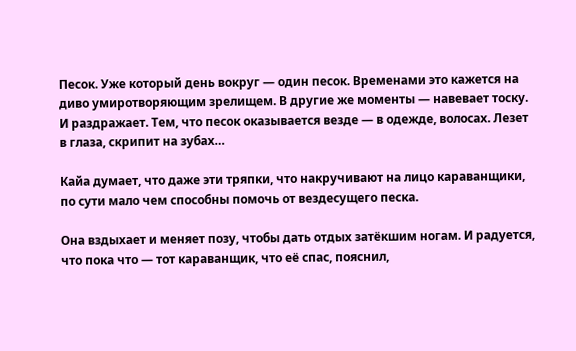Песок. Уже который день вокруг — один песок. Временами это кажется на диво умиротворяющим зрелищем. В другие же моменты — навевает тоску. И раздражает. Тем, что песок оказывается везде — в одежде, волосах. Лезет в глаза, скрипит на зубах…

Кайа думает, что даже эти тряпки, что накручивают на лицо караванщики, по сути мало чем способны помочь от вездесущего песка.

Она вздыхает и меняет позу, чтобы дать отдых затёкшим ногам. И радуется, что пока что — тот караванщик, что её спас, пояснил,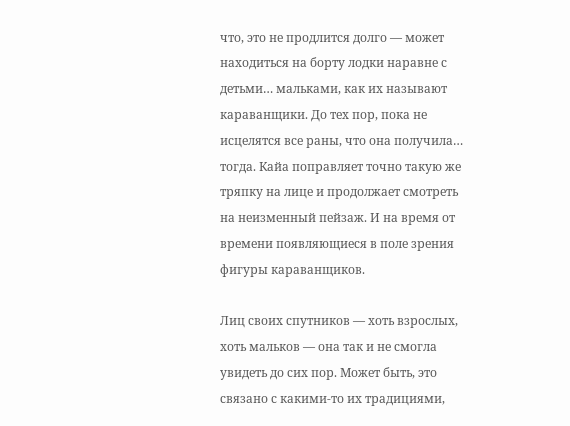что, это не продлится долго — может находиться на борту лодки наравне с детьми… мальками, как их называют караванщики. До тех пор, пока не исцелятся все раны, что она получила… тогда. Кайа поправляет точно такую же тряпку на лице и продолжает смотреть на неизменный пейзаж. И на время от времени появляющиеся в поле зрения фигуры караванщиков.

Лиц своих спутников — хоть взрослых, хоть мальков — она так и не смогла увидеть до сих пор. Может быть, это связано с какими-то их традициями,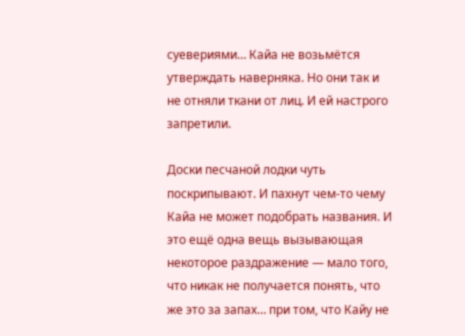суевериями… Кайа не возьмётся утверждать наверняка. Но они так и не отняли ткани от лиц. И ей настрого запретили.

Доски песчаной лодки чуть поскрипывают. И пахнут чем-то чему Кайа не может подобрать названия. И это ещё одна вещь вызывающая некоторое раздражение — мало того, что никак не получается понять, что же это за запах… при том, что Кайу не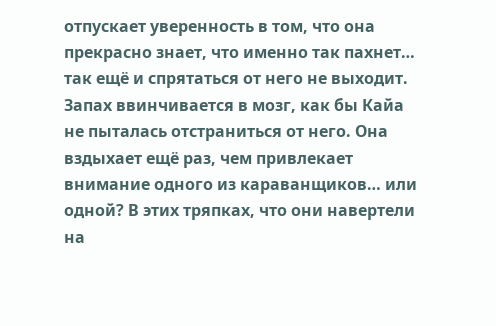отпускает уверенность в том, что она прекрасно знает, что именно так пахнет… так ещё и спрятаться от него не выходит. Запах ввинчивается в мозг, как бы Кайа не пыталась отстраниться от него. Она вздыхает ещё раз, чем привлекает внимание одного из караванщиков… или одной? В этих тряпках, что они навертели на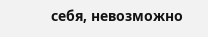себя, невозможно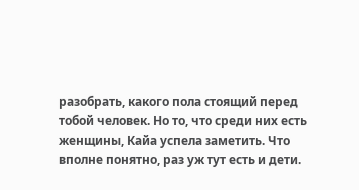разобрать, какого пола стоящий перед тобой человек. Но то, что среди них есть женщины, Кайа успела заметить. Что вполне понятно, раз уж тут есть и дети.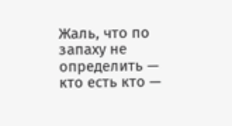Жаль, что по запаху не определить — кто есть кто —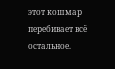этот кошмар перебивает всё остальное.